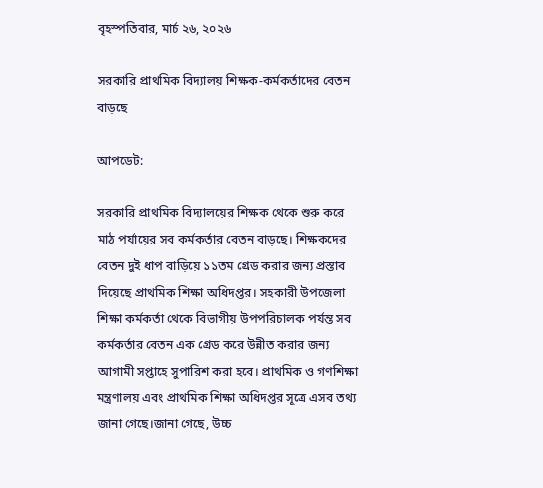বৃহস্পতিবার, মার্চ ২৬, ২০২৬

সরকারি প্রাথমিক বিদ্যালয় শিক্ষক-কর্মকর্তাদের বেতন বাড়ছে

আপডেট:

সরকারি প্রাথমিক বিদ্যালয়ের শিক্ষক থেকে শুরু করে মাঠ পর্যায়ের সব কর্মকর্তার বেতন বাড়ছে। শিক্ষকদের বেতন দুই ধাপ বাড়িয়ে ১১তম গ্রেড করার জন্য প্রস্তাব দিয়েছে প্রাথমিক শিক্ষা অধিদপ্তর। সহকারী উপজেলা শিক্ষা কর্মকর্তা থেকে বিভাগীয় উপপরিচালক পর্যন্ত সব কর্মকর্তার বেতন এক গ্রেড করে উন্নীত করার জন্য আগামী সপ্তাহে সুপারিশ করা হবে। প্রাথমিক ও গণশিক্ষা মন্ত্রণালয় এবং প্রাথমিক শিক্ষা অধিদপ্তর সূত্রে এসব তথ্য জানা গেছে।জানা গেছে, উচ্চ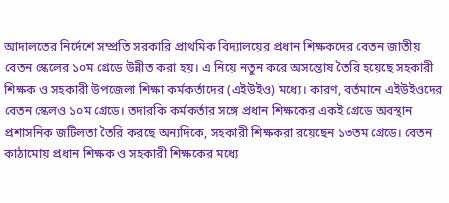আদালতের নির্দেশে সম্প্রতি সরকারি প্রাথমিক বিদ্যালয়ের প্রধান শিক্ষকদের বেতন জাতীয় বেতন স্কেলের ১০ম গ্রেডে উন্নীত করা হয়। এ নিয়ে নতুন করে অসন্তোষ তৈরি হয়েছে সহকারী শিক্ষক ও সহকারী উপজেলা শিক্ষা কর্মকর্তাদের (এইউইও) মধ্যে। কারণ, বর্তমানে এইউইওদের বেতন স্কেলও ১০ম গ্রেডে। তদারকি কর্মকর্তার সঙ্গে প্রধান শিক্ষকের একই গ্রেডে অবস্থান প্রশাসনিক জটিলতা তৈরি করছে অন্যদিকে, সহকারী শিক্ষকরা রয়েছেন ১৩তম গ্রেডে। বেতন কাঠামোয় প্রধান শিক্ষক ও সহকারী শিক্ষকের মধ্যে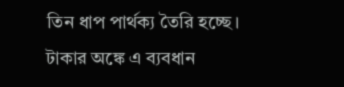তিন ধাপ পার্থক্য তৈরি হচ্ছে। টাকার অঙ্কে এ ব্যবধান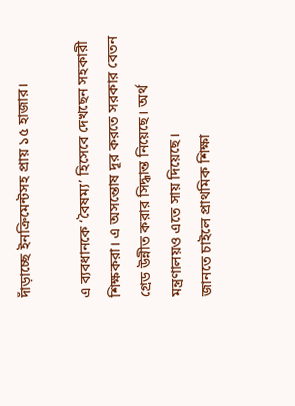দাঁড়াচ্ছে ইনক্রিমেন্টসহ প্রায় ১৫ হাজার।

এ ব্যবধানকে ‘বৈষম্য’ হিসেবে দেখছেন সহকারী শিক্ষকরা। এ অসন্তোষ দূর করতে সরকার বেতন গ্রেড উন্নীত করার সিদ্ধান্ত নিয়েছে। অর্থ মন্ত্রণালয়ও এতে সায় দিয়েছে।
জানতে চাইলে প্রাথমিক শিক্ষা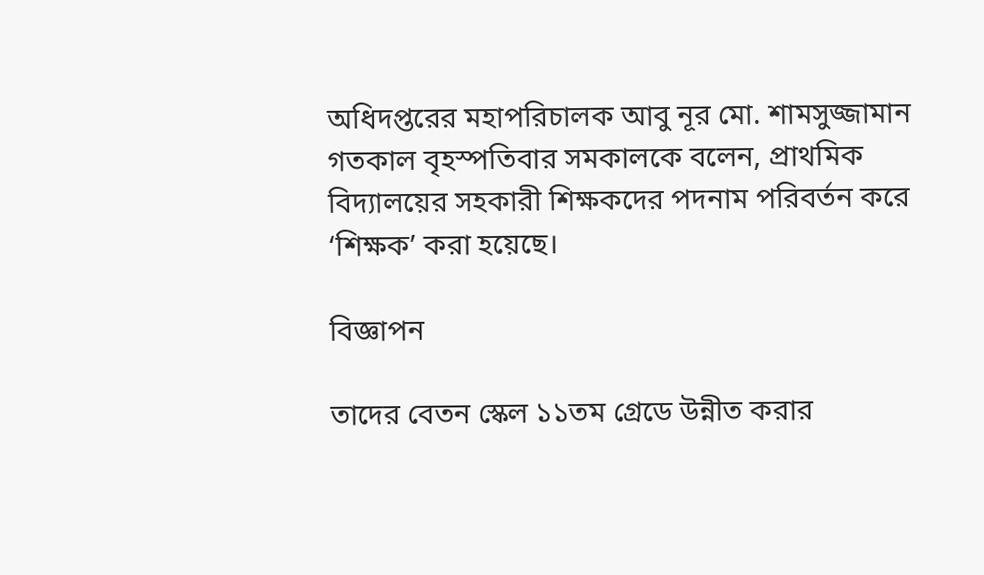অধিদপ্তরের মহাপরিচালক আবু নূর মো. শামসুজ্জামান গতকাল বৃহস্পতিবার সমকালকে বলেন, প্রাথমিক বিদ্যালয়ের সহকারী শিক্ষকদের পদনাম পরিবর্তন করে ‘শিক্ষক’ করা হয়েছে।

বিজ্ঞাপন

তাদের বেতন স্কেল ১১তম গ্রেডে উন্নীত করার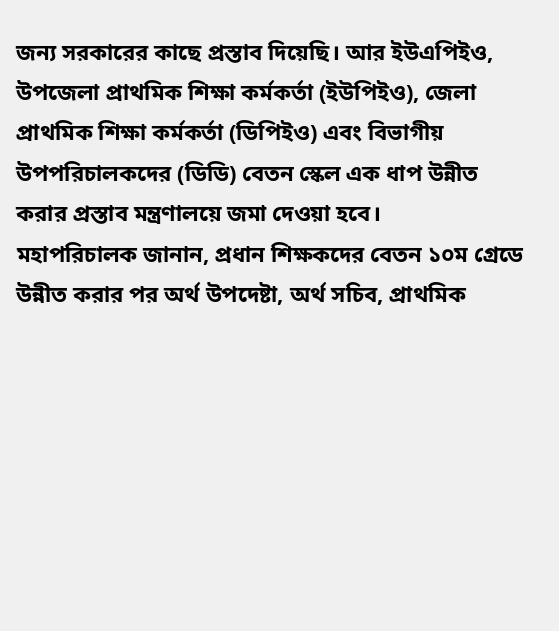জন্য সরকারের কাছে প্রস্তাব দিয়েছি। আর ইউএপিইও, উপজেলা প্রাথমিক শিক্ষা কর্মকর্তা (ইউপিইও), জেলা প্রাথমিক শিক্ষা কর্মকর্তা (ডিপিইও) এবং বিভাগীয় উপপরিচালকদের (ডিডি) বেতন স্কেল এক ধাপ উন্নীত করার প্রস্তাব মন্ত্রণালয়ে জমা দেওয়া হবে।
মহাপরিচালক জানান, প্রধান শিক্ষকদের বেতন ১০ম গ্রেডে উন্নীত করার পর অর্থ উপদেষ্টা, অর্থ সচিব, প্রাথমিক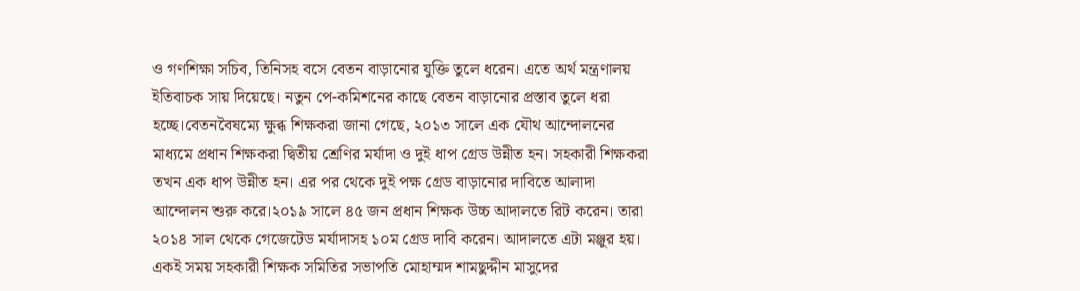ও গণশিক্ষা সচিব, তিনিসহ বসে বেতন বাড়ানোর যুক্তি তুলে ধরেন। এতে অর্থ মন্ত্রণালয় ইতিবাচক সায় দিয়েছে। নতুন পে-কমিশনের কাছে বেতন বাড়ানোর প্রস্তাব তুলে ধরা হচ্ছে।বেতনবৈষম্যে ক্ষুব্ধ শিক্ষকরা জানা গেছে, ২০১৩ সালে এক যৌথ আন্দোলনের মাধ্যমে প্রধান শিক্ষকরা দ্বিতীয় শ্রেণির মর্যাদা ও দুই ধাপ গ্রেড উন্নীত হন। সহকারী শিক্ষকরা তখন এক ধাপ উন্নীত হন। এর পর থেকে দুই পক্ষ গ্রেড বাড়ানোর দাবিতে আলাদা আন্দোলন শুরু করে।২০১৯ সালে ৪৫ জন প্রধান শিক্ষক উচ্চ আদালতে রিট করেন। তারা ২০১৪ সাল থেকে গেজেটেড মর্যাদাসহ ১০ম গ্রেড দাবি করেন। আদালতে এটা মঞ্জুর হয়। একই সময় সহকারী শিক্ষক সমিতির সভাপতি মোহাম্মদ শামছুদ্দীন মাসুদের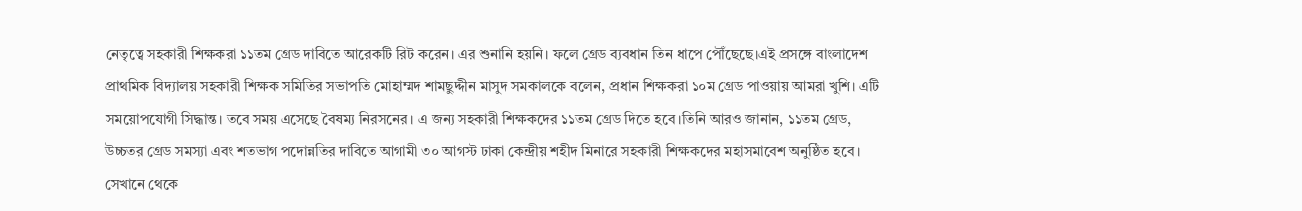নেতৃত্বে সহকারী শিক্ষকরা ১১তম গ্রেড দাবিতে আরেকটি রিট করেন। এর শুনানি হয়নি। ফলে গ্রেড ব্যবধান তিন ধাপে পৌঁছেছে।এই প্রসঙ্গে বাংলাদেশ প্রাথমিক বিদ্যালয় সহকারী শিক্ষক সমিতির সভাপতি মোহাম্মদ শামছুদ্দীন মাসুদ সমকালকে বলেন, প্রধান শিক্ষকরা ১০ম গ্রেড পাওয়ায় আমরা খুশি। এটি সময়োপযোগী সিদ্ধান্ত। তবে সময় এসেছে বৈষম্য নিরসনের। এ জন্য সহকারী শিক্ষকদের ১১তম গ্রেড দিতে হবে।তিনি আরও জানান, ১১তম গ্রেড, উচ্চতর গ্রেড সমস্যা এবং শতভাগ পদোন্নতির দাবিতে আগামী ৩০ আগস্ট ঢাকা কেন্দ্রীয় শহীদ মিনারে সহকারী শিক্ষকদের মহাসমাবেশ অনুষ্ঠিত হবে। সেখানে থেকে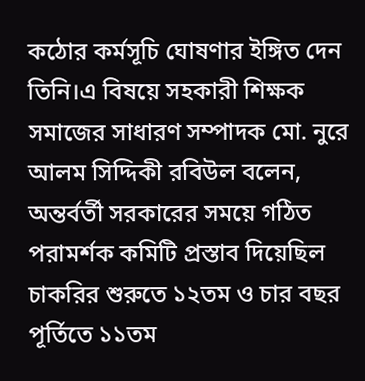কঠোর কর্মসূচি ঘোষণার ইঙ্গিত দেন তিনি।এ বিষয়ে সহকারী শিক্ষক সমাজের সাধারণ সম্পাদক মো. নুরে আলম সিদ্দিকী রবিউল বলেন, অন্তর্বর্তী সরকারের সময়ে গঠিত পরামর্শক কমিটি প্রস্তাব দিয়েছিল চাকরির শুরুতে ১২তম ও চার বছর পূর্তিতে ১১তম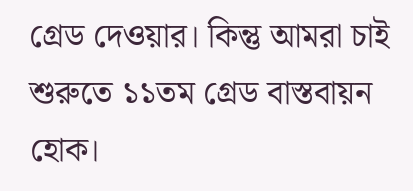গ্রেড দেওয়ার। কিন্তু আমরা চাই শুরুতে ১১তম গ্রেড বাস্তবায়ন হোক।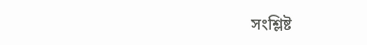সংশ্লিষ্ট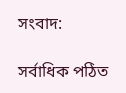সংবাদ:

সর্বাধিক পঠিত